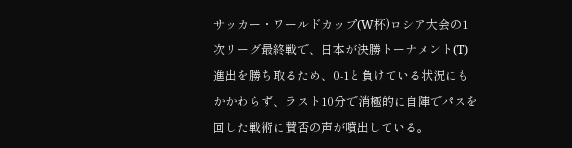サッカー・ワールドカップ(W杯)ロシア大会の1次リーグ最終戦で、日本が決勝トーナメント(T)進出を勝ち取るため、0-1と負けている状況にもかかわらず、ラスト10分で消極的に自陣でパスを回した戦術に賛否の声が噴出している。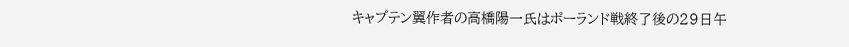キャプテン翼作者の高橋陽一氏はポーランド戦終了後の29日午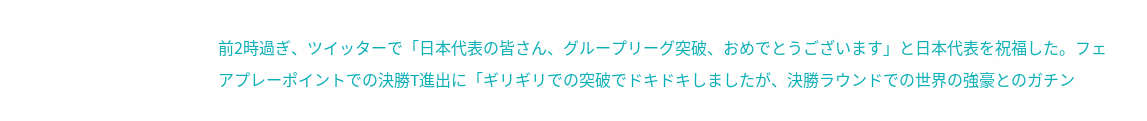前2時過ぎ、ツイッターで「日本代表の皆さん、グループリーグ突破、おめでとうございます」と日本代表を祝福した。フェアプレーポイントでの決勝T進出に「ギリギリでの突破でドキドキしましたが、決勝ラウンドでの世界の強豪とのガチン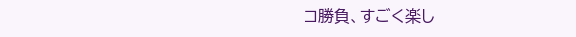コ勝負、すごく楽し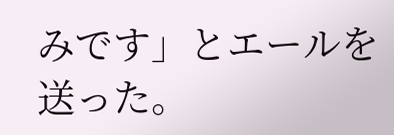みです」とエールを送った。